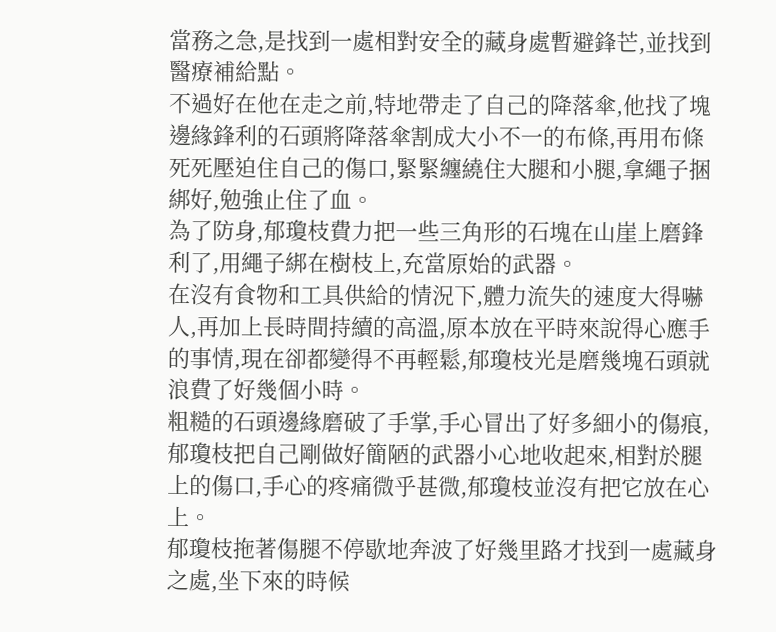當務之急,是找到一處相對安全的藏身處暫避鋒芒,並找到醫療補給點。
不過好在他在走之前,特地帶走了自己的降落傘,他找了塊邊緣鋒利的石頭將降落傘割成大小不一的布條,再用布條死死壓迫住自己的傷口,緊緊纏繞住大腿和小腿,拿繩子捆綁好,勉強止住了血。
為了防身,郁瓊枝費力把一些三角形的石塊在山崖上磨鋒利了,用繩子綁在樹枝上,充當原始的武器。
在沒有食物和工具供給的情況下,體力流失的速度大得嚇人,再加上長時間持續的高溫,原本放在平時來說得心應手的事情,現在卻都變得不再輕鬆,郁瓊枝光是磨幾塊石頭就浪費了好幾個小時。
粗糙的石頭邊緣磨破了手掌,手心冒出了好多細小的傷痕,郁瓊枝把自己剛做好簡陋的武器小心地收起來,相對於腿上的傷口,手心的疼痛微乎甚微,郁瓊枝並沒有把它放在心上。
郁瓊枝拖著傷腿不停歇地奔波了好幾里路才找到一處藏身之處,坐下來的時候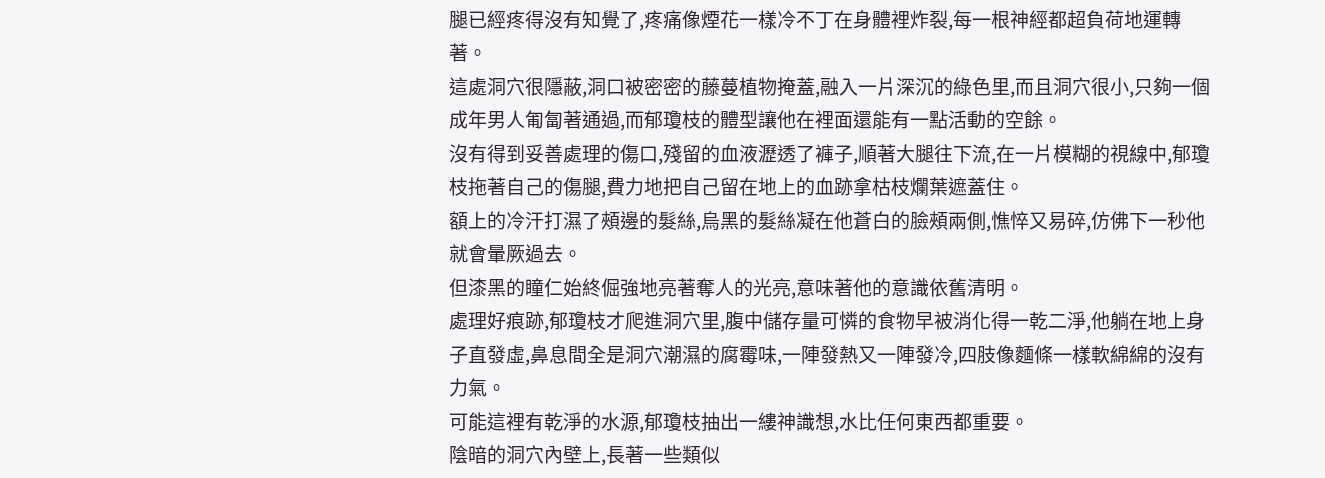腿已經疼得沒有知覺了,疼痛像煙花一樣冷不丁在身體裡炸裂,每一根神經都超負荷地運轉著。
這處洞穴很隱蔽,洞口被密密的藤蔓植物掩蓋,融入一片深沉的綠色里,而且洞穴很小,只夠一個成年男人匍匐著通過,而郁瓊枝的體型讓他在裡面還能有一點活動的空餘。
沒有得到妥善處理的傷口,殘留的血液瀝透了褲子,順著大腿往下流,在一片模糊的視線中,郁瓊枝拖著自己的傷腿,費力地把自己留在地上的血跡拿枯枝爛葉遮蓋住。
額上的冷汗打濕了頰邊的髮絲,烏黑的髮絲凝在他蒼白的臉頰兩側,憔悴又易碎,仿佛下一秒他就會暈厥過去。
但漆黑的瞳仁始終倔強地亮著奪人的光亮,意味著他的意識依舊清明。
處理好痕跡,郁瓊枝才爬進洞穴里,腹中儲存量可憐的食物早被消化得一乾二淨,他躺在地上身子直發虛,鼻息間全是洞穴潮濕的腐霉味,一陣發熱又一陣發冷,四肢像麵條一樣軟綿綿的沒有力氣。
可能這裡有乾淨的水源,郁瓊枝抽出一縷神識想,水比任何東西都重要。
陰暗的洞穴內壁上,長著一些類似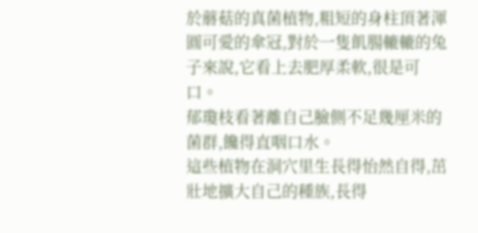於蘑菇的真菌植物,粗短的身柱頂著渾圓可愛的傘冠,對於一隻飢腸轆轆的兔子來說,它看上去肥厚柔軟,很是可口。
郁瓊枝看著離自己臉側不足幾厘米的菌群,饞得直咽口水。
這些植物在洞穴里生長得怡然自得,茁壯地擴大自己的種族,長得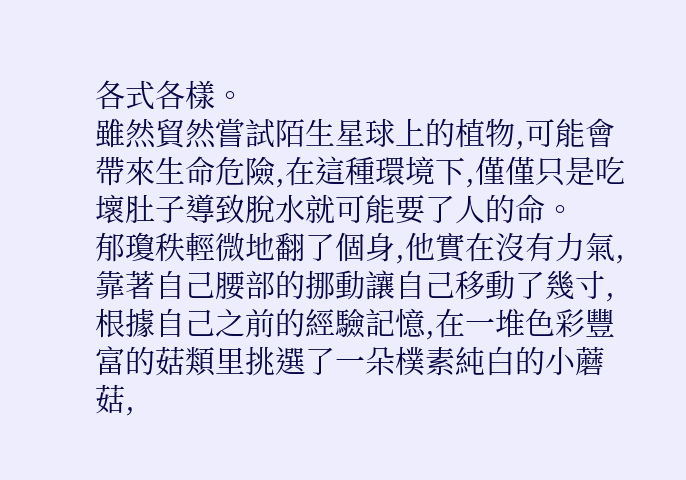各式各樣。
雖然貿然嘗試陌生星球上的植物,可能會帶來生命危險,在這種環境下,僅僅只是吃壞肚子導致脫水就可能要了人的命。
郁瓊秩輕微地翻了個身,他實在沒有力氣,靠著自己腰部的挪動讓自己移動了幾寸,根據自己之前的經驗記憶,在一堆色彩豐富的菇類里挑選了一朵樸素純白的小蘑菇,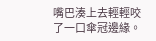嘴巴湊上去輕輕咬了一口傘冠邊緣。